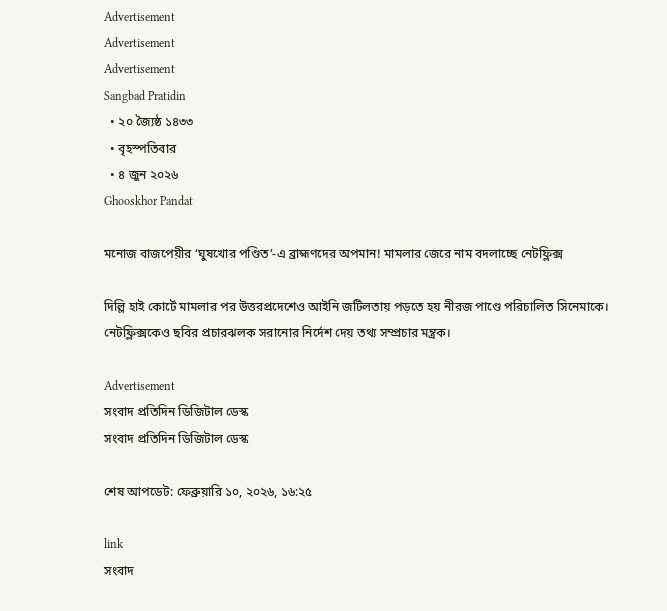Advertisement
Advertisement
Advertisement
Sangbad Pratidin
  • ২০ জ্যৈষ্ঠ ১৪৩৩
  • বৃহস্পতিবার
  • ৪ জুন ২০২৬
Ghooskhor Pandat

মনোজ বাজপেয়ীর ‘ঘুষখোর পণ্ডিত’-এ ব্রাহ্মণদের অপমান! মামলার জেরে নাম বদলাচ্ছে নেটফ্লিক্স

দিল্লি হাই কোর্টে মামলার পর উত্তরপ্রদেশেও আইনি জটিলতায় পড়তে হয় নীরজ পাণ্ডে পরিচালিত সিনেমাকে। নেটফ্লিক্সকেও ছবির প্রচারঝলক সরানোর নির্দেশ দেয় তথ্য সম্প্রচার মন্ত্রক।

Advertisement
সংবাদ প্রতিদিন ডিজিটাল ডেস্ক
সংবাদ প্রতিদিন ডিজিটাল ডেস্ক

শেষ আপডেট: ফেব্রুয়ারি ১০, ২০২৬, ১৬:২৫

link
সংবাদ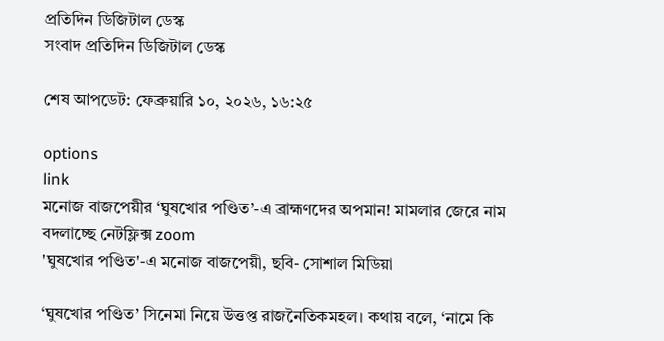প্রতিদিন ডিজিটাল ডেস্ক
সংবাদ প্রতিদিন ডিজিটাল ডেস্ক

শেষ আপডেট: ফেব্রুয়ারি ১০, ২০২৬, ১৬:২৫

options
link
মনোজ বাজপেয়ীর ‘ঘুষখোর পণ্ডিত’-এ ব্রাহ্মণদের অপমান! মামলার জেরে নাম বদলাচ্ছে নেটফ্লিক্স zoom
'ঘুষখোর পণ্ডিত'-এ মনোজ বাজপেয়ী, ছবি- সোশাল মিডিয়া

‘ঘুষখোর পণ্ডিত’ সিনেমা নিয়ে উত্তপ্ত রাজনৈতিকমহল। কথায় বলে, ‘নামে কি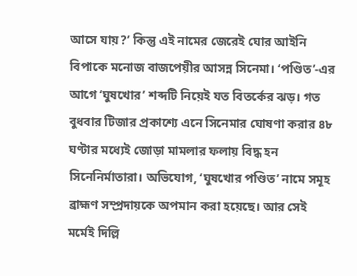আসে যায়?’ কিন্তু এই নামের জেরেই ঘোর আইনি বিপাকে মনোজ বাজপেয়ীর আসন্ন সিনেমা। ‘পণ্ডিত’-এর আগে ‘ঘুষখোর’ শব্দটি নিয়েই যত বিতর্কের ঝড়। গত বুধবার টিজার প্রকাশ্যে এনে সিনেমার ঘোষণা করার ৪৮ ঘণ্টার মধ্যেই জোড়া মামলার ফলায় বিদ্ধ হন সিনেনির্মাতারা। অভিযোগ, ‘ঘুষখোর পণ্ডিত’ নামে সমূহ ব্রাহ্মণ সম্প্রদায়কে অপমান করা হয়েছে। আর সেই মর্মেই দিল্লি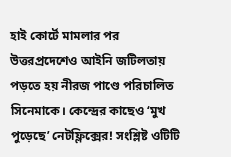হাই কোর্টে মামলার পর উত্তরপ্রদেশেও আইনি জটিলতায় পড়তে হয় নীরজ পাণ্ডে পরিচালিত সিনেমাকে। কেন্দ্রের কাছেও ‘মুখ পুড়েছে’ নেটফ্লিক্সের! সংশ্লিষ্ট ওটিটি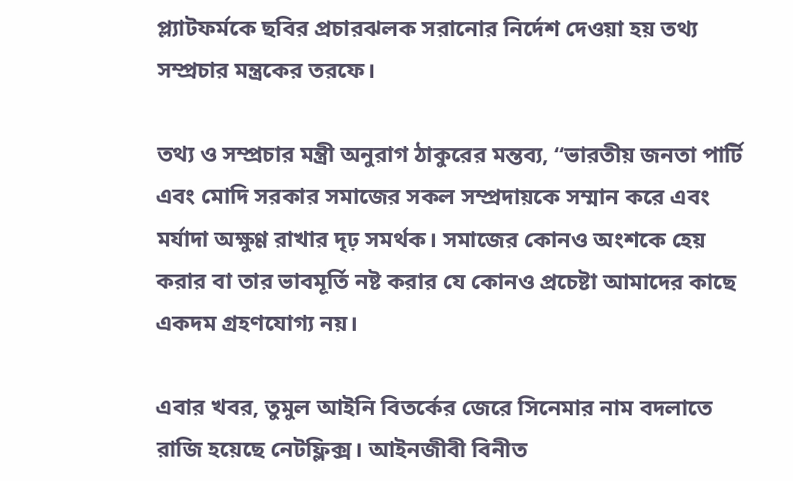প্ল্যাটফর্মকে ছবির প্রচারঝলক সরানোর নির্দেশ দেওয়া হয় তথ্য সম্প্রচার মন্ত্রকের তরফে।

তথ্য ও সম্প্রচার মন্ত্রী অনুরাগ ঠাকুরের মন্তব্য, “ভারতীয় জনতা পার্টি এবং মোদি সরকার সমাজের সকল সম্প্রদায়কে সম্মান করে এবং মর্যাদা অক্ষুণ্ণ রাখার দৃঢ় সমর্থক। সমাজের কোনও অংশকে হেয় করার বা তার ভাবমূর্তি নষ্ট করার যে কোনও প্রচেষ্টা আমাদের কাছে একদম গ্রহণযোগ্য নয়।

এবার খবর, তুমুল আইনি বিতর্কের জেরে সিনেমার নাম বদলাতে রাজি হয়েছে নেটফ্লিক্স। আইনজীবী বিনীত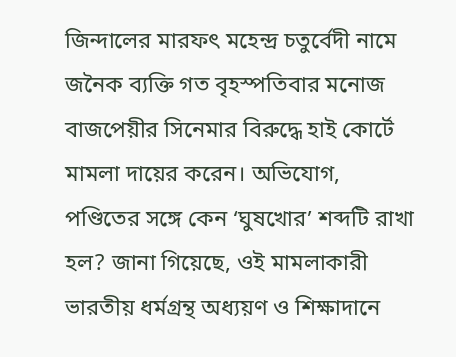জিন্দালের মারফৎ মহেন্দ্র চতুর্বেদী নামে জনৈক ব্যক্তি গত বৃহস্পতিবার মনোজ বাজপেয়ীর সিনেমার বিরুদ্ধে হাই কোর্টে মামলা দায়ের করেন। অভিযোগ, পণ্ডিতের সঙ্গে কেন ‘ঘুষখোর’ শব্দটি রাখা হল? জানা গিয়েছে, ওই মামলাকারী ভারতীয় ধর্মগ্রন্থ অধ্যয়ণ ও শিক্ষাদানে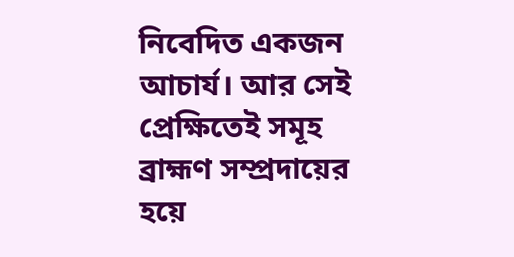নিবেদিত একজন আচার্য। আর সেই প্রেক্ষিতেই সমূহ ব্রাহ্মণ সম্প্রদায়ের হয়ে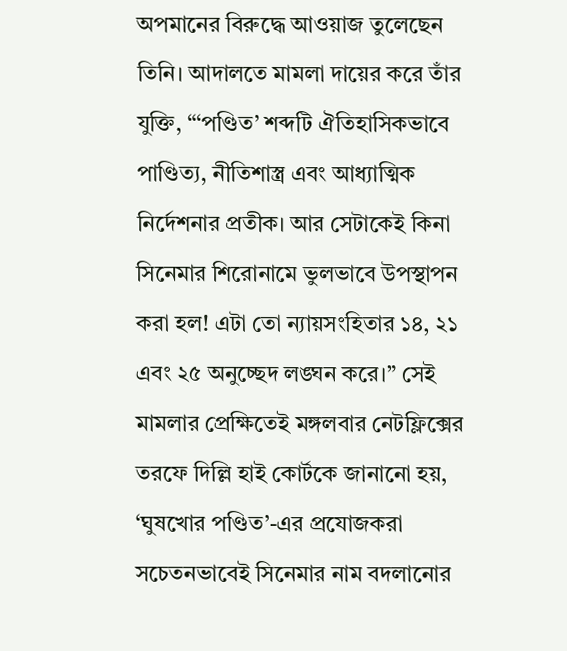অপমানের বিরুদ্ধে আওয়াজ তুলেছেন তিনি। আদালতে মামলা দায়ের করে তাঁর যুক্তি, “‘পণ্ডিত’ শব্দটি ঐতিহাসিকভাবে পাণ্ডিত্য, নীতিশাস্ত্র এবং আধ্যাত্মিক নির্দেশনার প্রতীক। আর সেটাকেই কিনা সিনেমার শিরোনামে ভুলভাবে উপস্থাপন করা হল! এটা তো ন্যায়সংহিতার ১৪, ২১ এবং ২৫ অনুচ্ছেদ লঙ্ঘন করে।” সেই মামলার প্রেক্ষিতেই মঙ্গলবার নেটফ্লিক্সের তরফে দিল্লি হাই কোর্টকে জানানো হয়, ‘ঘুষখোর পণ্ডিত’-এর প্রযোজকরা সচেতনভাবেই সিনেমার নাম বদলানোর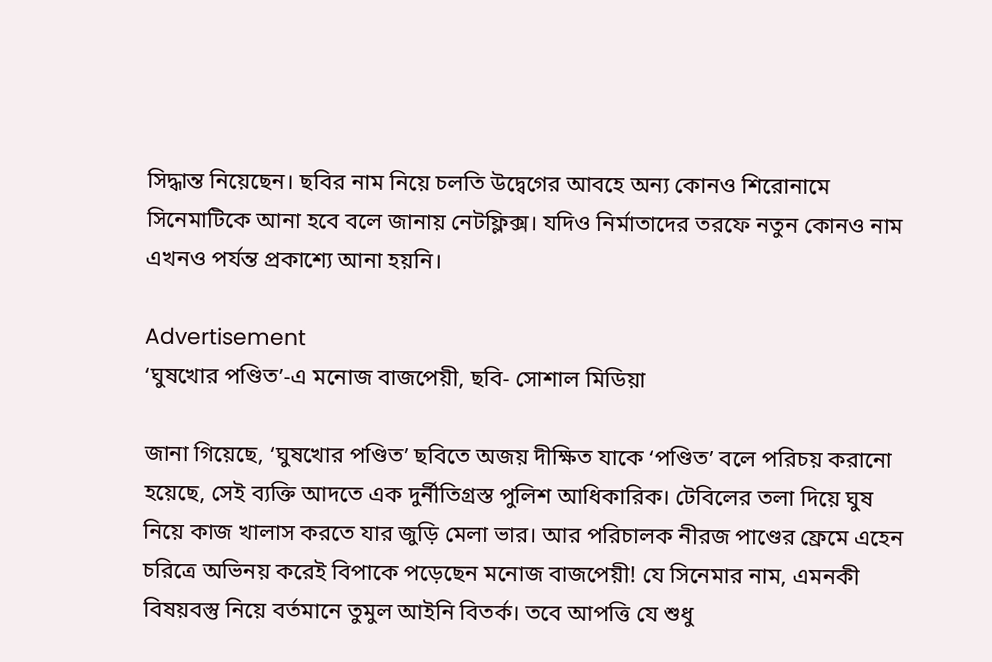সিদ্ধান্ত নিয়েছেন। ছবির নাম নিয়ে চলতি উদ্বেগের আবহে অন্য কোনও শিরোনামে সিনেমাটিকে আনা হবে বলে জানায় নেটফ্লিক্স। যদিও নির্মাতাদের তরফে নতুন কোনও নাম এখনও পর্যন্ত প্রকাশ্যে আনা হয়নি।

Advertisement
‘ঘুষখোর পণ্ডিত’-এ মনোজ বাজপেয়ী, ছবি- সোশাল মিডিয়া

জানা গিয়েছে, ‘ঘুষখোর পণ্ডিত’ ছবিতে অজয় দীক্ষিত যাকে ‘পণ্ডিত’ বলে পরিচয় করানো হয়েছে, সেই ব্যক্তি আদতে এক দুর্নীতিগ্রস্ত পুলিশ আধিকারিক। টেবিলের তলা দিয়ে ঘুষ নিয়ে কাজ খালাস করতে যার জুড়ি মেলা ভার। আর পরিচালক নীরজ পাণ্ডের ফ্রেমে এহেন চরিত্রে অভিনয় করেই বিপাকে পড়েছেন মনোজ বাজপেয়ী! যে সিনেমার নাম, এমনকী বিষয়বস্তু নিয়ে বর্তমানে তুমুল আইনি বিতর্ক। তবে আপত্তি যে শুধু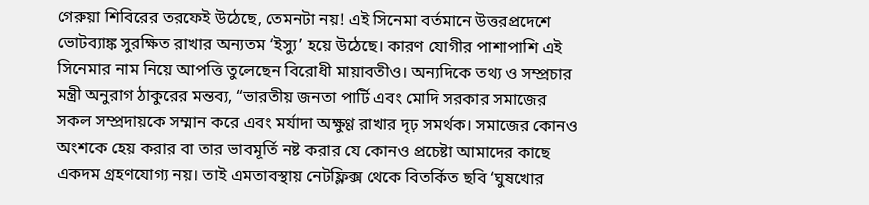গেরুয়া শিবিরের তরফেই উঠেছে, তেমনটা নয়! এই সিনেমা বর্তমানে উত্তরপ্রদেশে ভোটব্যাঙ্ক সুরক্ষিত রাখার অন্যতম ‘ইস্যু’ হয়ে উঠেছে। কারণ যোগীর পাশাপাশি এই সিনেমার নাম নিয়ে আপত্তি তুলেছেন বিরোধী মায়াবতীও। অন্যদিকে তথ্য ও সম্প্রচার মন্ত্রী অনুরাগ ঠাকুরের মন্তব্য, “ভারতীয় জনতা পার্টি এবং মোদি সরকার সমাজের সকল সম্প্রদায়কে সম্মান করে এবং মর্যাদা অক্ষুণ্ণ রাখার দৃঢ় সমর্থক। সমাজের কোনও অংশকে হেয় করার বা তার ভাবমূর্তি নষ্ট করার যে কোনও প্রচেষ্টা আমাদের কাছে একদম গ্রহণযোগ্য নয়। তাই এমতাবস্থায় নেটফ্লিক্স থেকে বিতর্কিত ছবি ‘ঘুষখোর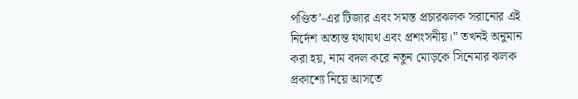পণ্ডিত’-এর টিজার এবং সমস্ত প্রচারঝলক সরানোর এই নির্দেশ অত্যন্ত যথাযথ এবং প্রশংসনীয়।” তখনই অনুমান করা হয়, নাম বদল করে নতুন মোড়কে সিনেমার ঝলক প্রকাশ্যে নিয়ে আসতে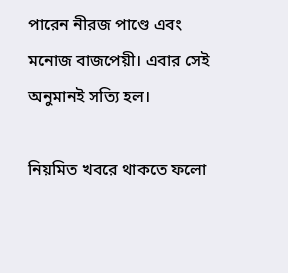পারেন নীরজ পাণ্ডে এবং মনোজ বাজপেয়ী। এবার সেই অনুমানই সত্যি হল।

নিয়মিত খবরে থাকতে ফলো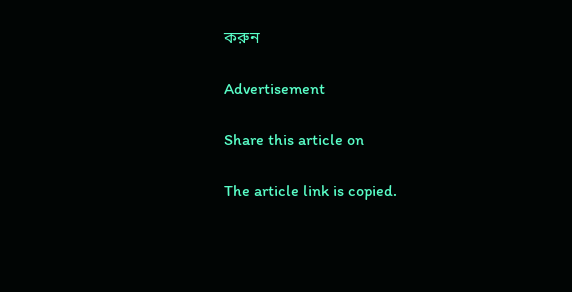করুন

Advertisement

Share this article on

The article link is copied.